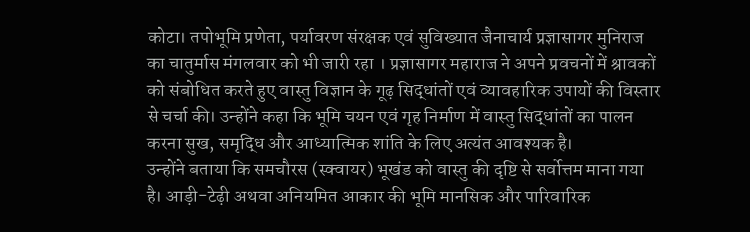कोटा। तपोभूमि प्रणेता, पर्यावरण संरक्षक एवं सुविख्यात जैनाचार्य प्रज्ञासागर मुनिराज का चातुर्मास मंगलवार को भी जारी रहा । प्रज्ञासागर महाराज ने अपने प्रवचनों में श्रावकों को संबोधित करते हुए वास्तु विज्ञान के गूढ़ सिद्धांतों एवं व्यावहारिक उपायों की विस्तार से चर्चा की। उन्होंने कहा कि भूमि चयन एवं गृह निर्माण में वास्तु सिद्धांतों का पालन करना सुख, समृद्धि और आध्यात्मिक शांति के लिए अत्यंत आवश्यक है।
उन्होंने बताया कि समचौरस (स्क्वायर) भूखंड को वास्तु की दृष्टि से सर्वोत्तम माना गया है। आड़ी-टेढ़ी अथवा अनियमित आकार की भूमि मानसिक और पारिवारिक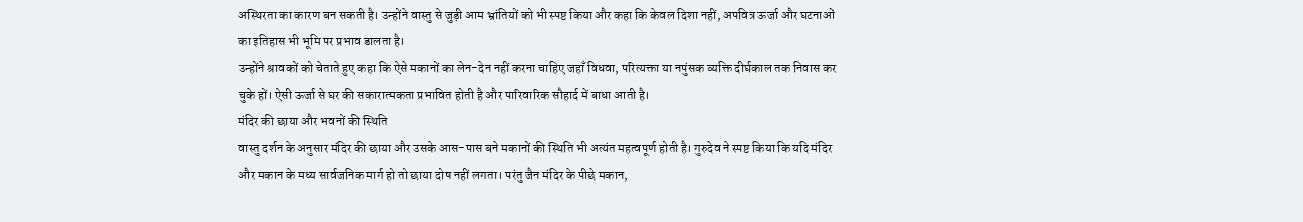अस्थिरता का कारण बन सकती है। उन्होंने वास्तु से जुड़ी आम भ्रांतियों को भी स्पष्ट किया और कहा कि केवल दिशा नहीं, अपवित्र ऊर्जा और घटनाओं का इतिहास भी भूमि पर प्रभाव डालता है।
उन्होंने श्रावकों को चेताते हुए कहा कि ऐसे मकानों का लेन-देन नहीं करना चाहिए जहाँ विधवा, परित्यक्ता या नपुंसक व्यक्ति दीर्घकाल तक निवास कर चुके हों। ऐसी ऊर्जा से घर की सकारात्मकता प्रभावित होती है और पारिवारिक सौहार्द में बाधा आती है।
मंदिर की छाया और भवनों की स्थिति
वास्तु दर्शन के अनुसार मंदिर की छाया और उसके आस-पास बने मकानों की स्थिति भी अत्यंत महत्वपूर्ण होती है। गुरुदेव ने स्पष्ट किया कि यदि मंदिर और मकान के मध्य सार्वजनिक मार्ग हो तो छाया दोष नहीं लगता। परंतु जैन मंदिर के पीछे मकान,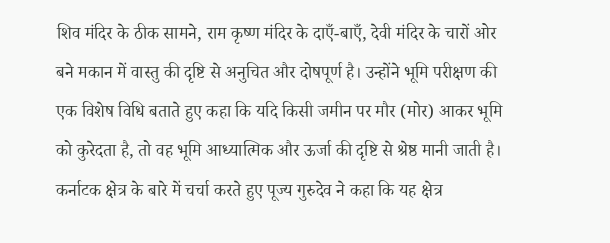शिव मंदिर के ठीक सामने, राम कृष्ण मंदिर के दाएँ-बाएँ, देवी मंदिर के चारों ओर बने मकान में वास्तु की दृष्टि से अनुचित और दोषपूर्ण है। उन्होंने भूमि परीक्षण की एक विशेष विधि बताते हुए कहा कि यदि किसी जमीन पर मौर (मोर) आकर भूमि को कुरेदता है, तो वह भूमि आध्यात्मिक और ऊर्जा की दृष्टि से श्रेष्ठ मानी जाती है।
कर्नाटक क्षेत्र के बारे में चर्चा करते हुए पूज्य गुरुदेव ने कहा कि यह क्षेत्र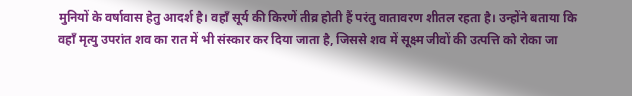मुनियों के वर्षावास हेतु आदर्श है। वहाँ सूर्य की किरणें तीव्र होती हैं परंतु वातावरण शीतल रहता है। उन्होंने बताया कि वहाँ मृत्यु उपरांत शव का रात में भी संस्कार कर दिया जाता है, जिससे शव में सूक्ष्म जीवों की उत्पत्ति को रोका जा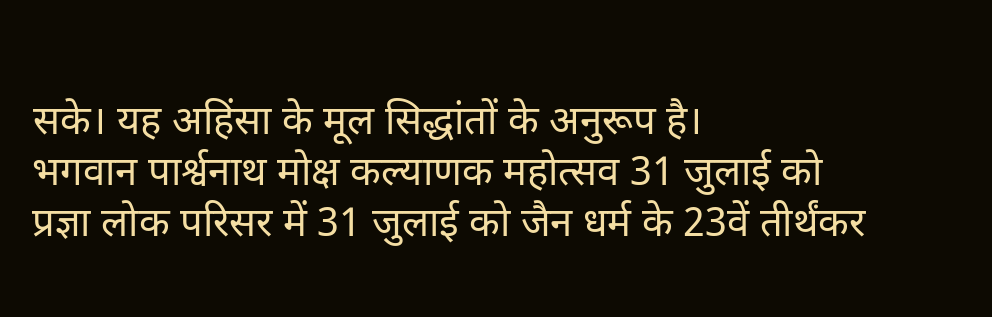सके। यह अहिंसा के मूल सिद्धांतों के अनुरूप है।
भगवान पार्श्वनाथ मोक्ष कल्याणक महोत्सव 31 जुलाई को
प्रज्ञा लोक परिसर में 31 जुलाई को जैन धर्म के 23वें तीर्थंकर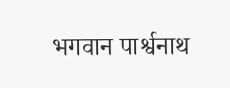भगवान पार्श्वनाथ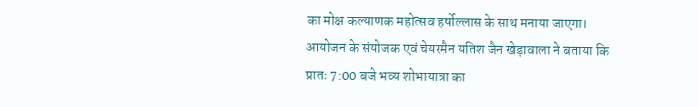का मोक्ष कल्याणक महोत्सव हर्षोल्लास के साथ मनाया जाएगा। आयोजन के संयोजक एवं चेयरमैन यतिश जैन खेड़ावाला ने बताया कि प्रातः 7:00 बजे भव्य शोभायात्रा का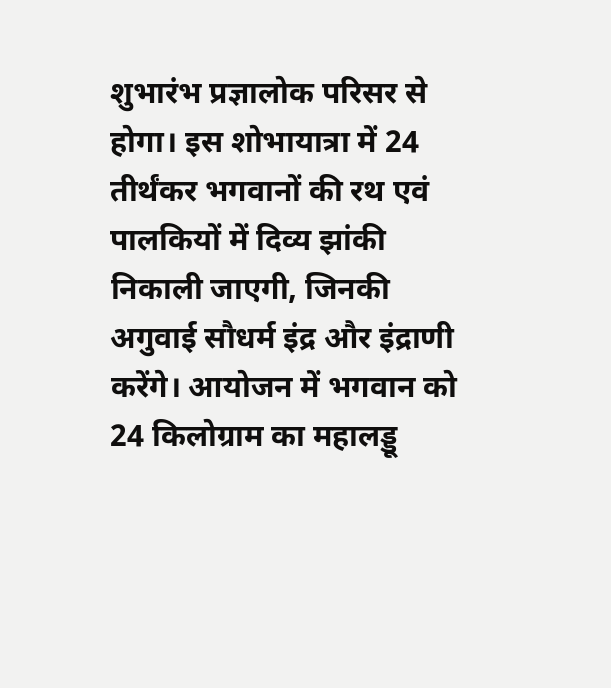शुभारंभ प्रज्ञालोक परिसर से होगा। इस शोभायात्रा में 24 तीर्थंकर भगवानों की रथ एवं पालकियों में दिव्य झांकी निकाली जाएगी, जिनकी अगुवाई सौधर्म इंद्र और इंद्राणी करेंगे। आयोजन में भगवान को 24 किलोग्राम का महालड्डू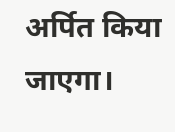अर्पित किया जाएगा।